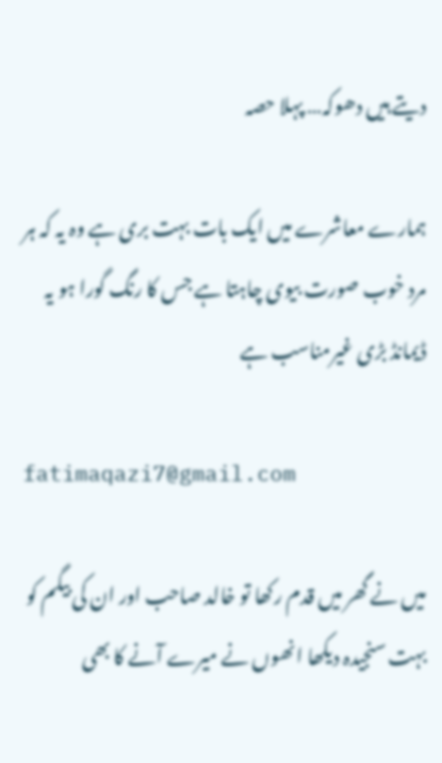دیتے ہیں دھوکہ… پہلا حصہ

ہمارے معاشرے میں ایک بات بہت بری ہے وہ یہ کہ ہر مرد خوب صورت بیوی چاہتا ہے جس کا رنگ گورا ہو یہ ڈیمانڈ بڑی غیرمناسب ہے

fatimaqazi7@gmail.com

میں نے گھر میں قدم رکھا تو خالد صاحب اور ان کی بیگم کو بہت سنجیدہ دیکھا انھوں نے میرے آنے کا بھی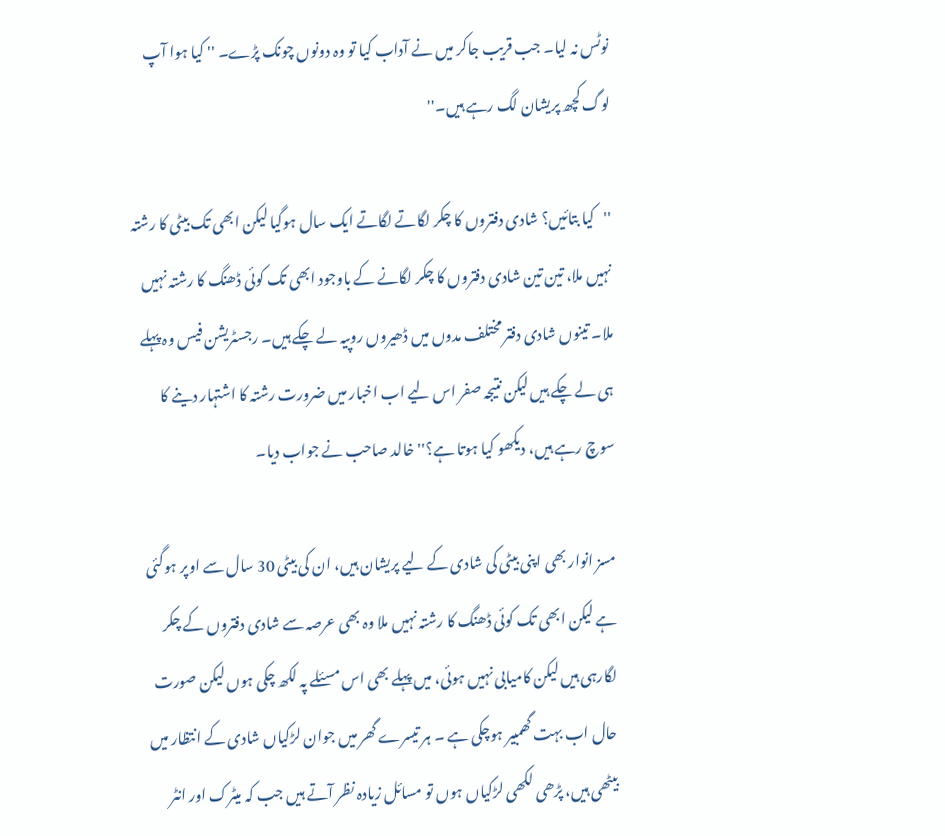نوٹس نہ لیا۔ جب قریب جاکر میں نے آداب کیا تو وہ دونوں چونک پڑے۔ '' کیا ہوا آپ لوگ کچھ پریشان لگ رہے ہیں۔''

''کیا بتائیں؟ شادی دفتروں کا چکر لگاتے لگاتے ایک سال ہوگیا لیکن ابھی تک بیٹی کا رشتہ نہیں ملا، تین تین شادی دفتروں کا چکر لگانے کے باوجود ابھی تک کوئی ڈھنگ کا رشتہ نہیں ملا۔ تینوں شادی دفتر مختلف مدوں میں ڈھیروں روپیہ لے چکے ہیں۔ رجسٹریشن فیس وہ پہلے ہی لے چکے ہیں لیکن نتیجہ صفر اس لیے اب اخبار میں ضرورت رشتہ کا اشتہار دینے کا سوچ رہے ہیں، دیکھو کیا ہوتا ہے؟'' خالد صاحب نے جواب دیا۔

مسز انوار بھی اپنی بیٹی کی شادی کے لیے پریشان ہیں، ان کی بیٹی 30 سال سے اوپر ہوگئی ہے لیکن ابھی تک کوئی ڈھنگ کا رشتہ نہیں ملا وہ بھی عرصہ سے شادی دفتروں کے چکر لگارہی ہیں لیکن کامیابی نہیں ہوئی، میں پہلے بھی اس مسئلے پہ لکھ چکی ہوں لیکن صورت حال اب بہت گھمبیر ہوچکی ہے ۔ ہر تیسرے گھر میں جوان لڑکیاں شادی کے انتظار میں بیٹھی ہیں، پڑھی لکھی لڑکیاں ہوں تو مسائل زیادہ نظر آتے ہیں جب کہ میٹرک اور انٹر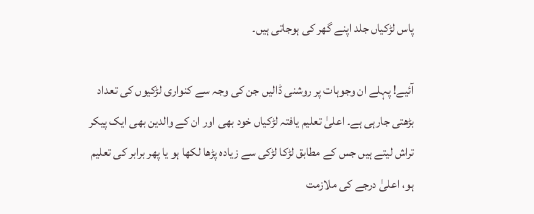پاس لڑکیاں جلد اپنے گھر کی ہوجاتی ہیں۔

آئیے! پہلے ان وجوہات پر روشنی ڈالیں جن کی وجہ سے کنواری لڑکیوں کی تعداد بڑھتی جارہی ہے۔ اعلیٰ تعلیم یافتہ لڑکیاں خود بھی اور ان کے والدین بھی ایک پیکر تراش لیتے ہیں جس کے مطابق لڑکا لڑکی سے زیادہ پڑھا لکھا ہو یا پھر برابر کی تعلیم ہو، اعلیٰ درجے کی ملازمت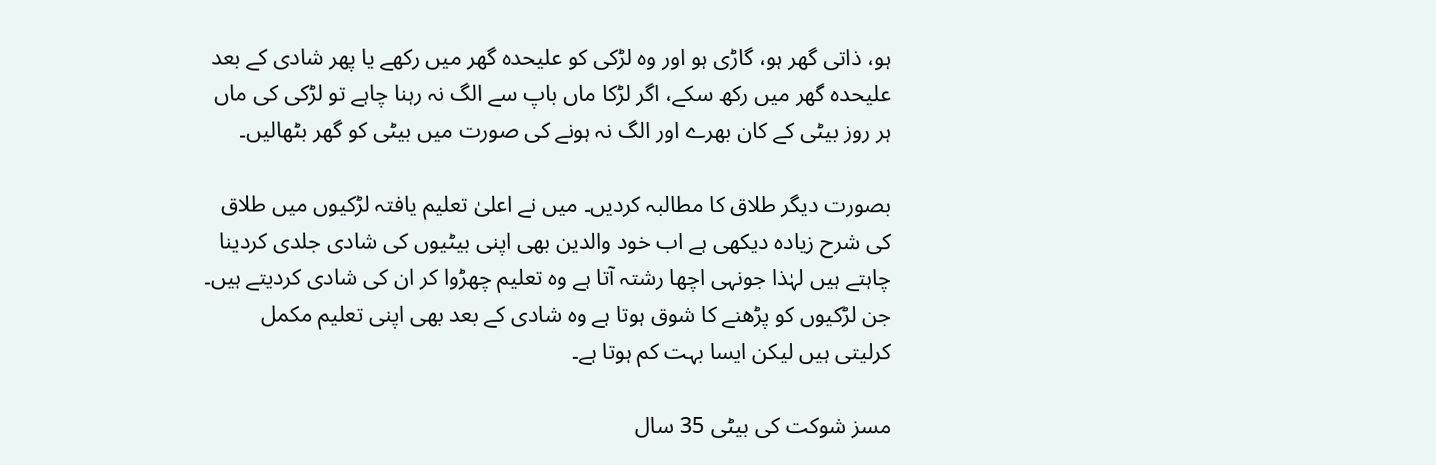ہو، ذاتی گھر ہو، گاڑی ہو اور وہ لڑکی کو علیحدہ گھر میں رکھے یا پھر شادی کے بعد علیحدہ گھر میں رکھ سکے، اگر لڑکا ماں باپ سے الگ نہ رہنا چاہے تو لڑکی کی ماں ہر روز بیٹی کے کان بھرے اور الگ نہ ہونے کی صورت میں بیٹی کو گھر بٹھالیں۔

بصورت دیگر طلاق کا مطالبہ کردیں۔ میں نے اعلیٰ تعلیم یافتہ لڑکیوں میں طلاق کی شرح زیادہ دیکھی ہے اب خود والدین بھی اپنی بیٹیوں کی شادی جلدی کردینا چاہتے ہیں لہٰذا جونہی اچھا رشتہ آتا ہے وہ تعلیم چھڑوا کر ان کی شادی کردیتے ہیں۔ جن لڑکیوں کو پڑھنے کا شوق ہوتا ہے وہ شادی کے بعد بھی اپنی تعلیم مکمل کرلیتی ہیں لیکن ایسا بہت کم ہوتا ہے۔

مسز شوکت کی بیٹی 35 سال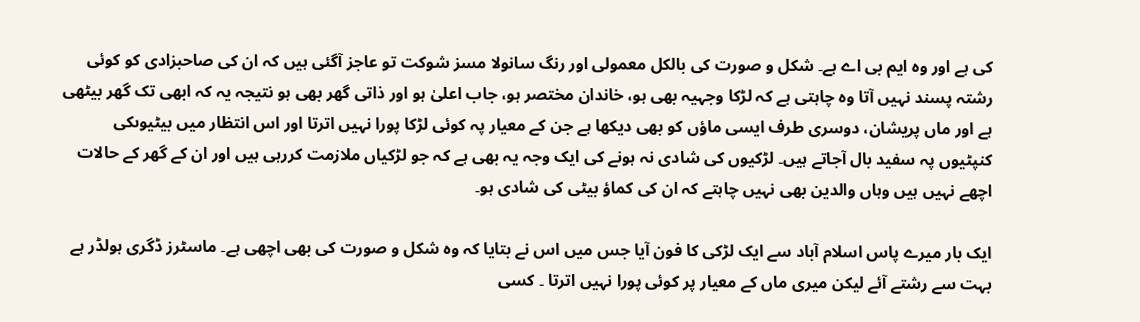کی ہے اور وہ ایم بی اے ہے۔ شکل و صورت کی بالکل معمولی اور رنگ سانولا مسز شوکت تو عاجز آگئی ہیں کہ ان کی صاحبزادی کو کوئی رشتہ پسند نہیں آتا وہ چاہتی ہے کہ لڑکا وجہیہ بھی ہو، خاندان مختصر ہو، جاب اعلیٰ ہو اور ذاتی گھر بھی ہو نتیجہ یہ کہ ابھی تک گھر بیٹھی ہے اور ماں پریشان، دوسری طرف ایسی ماؤں کو بھی دیکھا ہے جن کے معیار پہ کوئی لڑکا پورا نہیں اترتا اور اس انتظار میں بیٹیوںکی کنپٹیوں پہ سفید بال آجاتے ہیں۔ لڑکیوں کی شادی نہ ہونے کی ایک وجہ یہ بھی ہے کہ جو لڑکیاں ملازمت کررہی ہیں اور ان کے گھر کے حالات اچھے نہیں ہیں وہاں والدین بھی نہیں چاہتے کہ ان کی کماؤ بیٹی کی شادی ہو۔

ایک بار میرے پاس اسلام آباد سے ایک لڑکی کا فون آیا جس میں اس نے بتایا کہ وہ شکل و صورت کی بھی اچھی ہے۔ ماسٹرز ڈگری ہولڈر ہے بہت سے رشتے آئے لیکن میری ماں کے معیار پر کوئی پورا نہیں اترتا ۔ کسی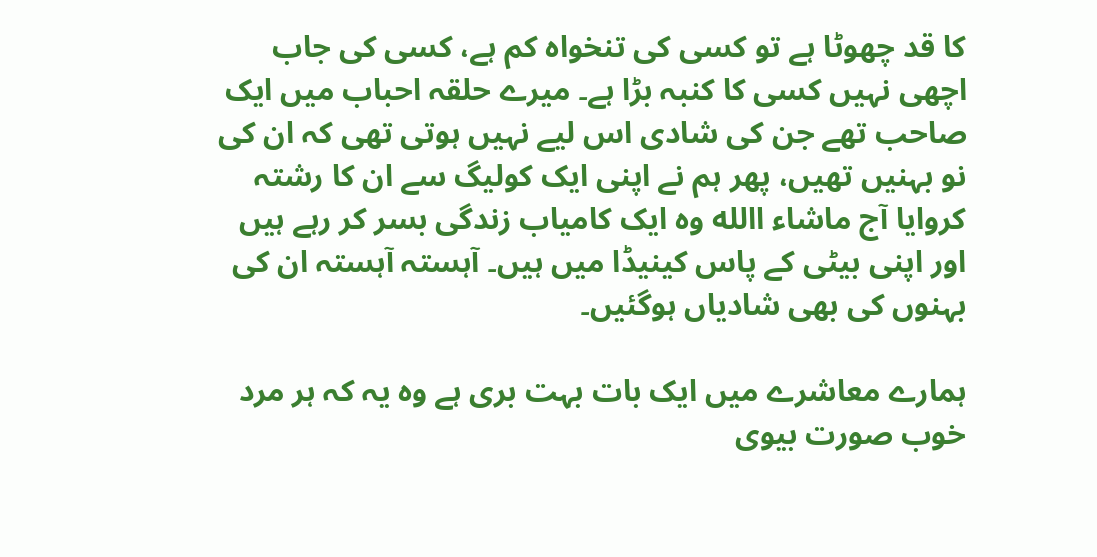کا قد چھوٹا ہے تو کسی کی تنخواہ کم ہے، کسی کی جاب اچھی نہیں کسی کا کنبہ بڑا ہے۔ میرے حلقہ احباب میں ایک صاحب تھے جن کی شادی اس لیے نہیں ہوتی تھی کہ ان کی نو بہنیں تھیں، پھر ہم نے اپنی ایک کولیگ سے ان کا رشتہ کروایا آج ماشاء االله وہ ایک کامیاب زندگی بسر کر رہے ہیں اور اپنی بیٹی کے پاس کینیڈا میں ہیں۔ آہستہ آہستہ ان کی بہنوں کی بھی شادیاں ہوگئیں۔

ہمارے معاشرے میں ایک بات بہت بری ہے وہ یہ کہ ہر مرد خوب صورت بیوی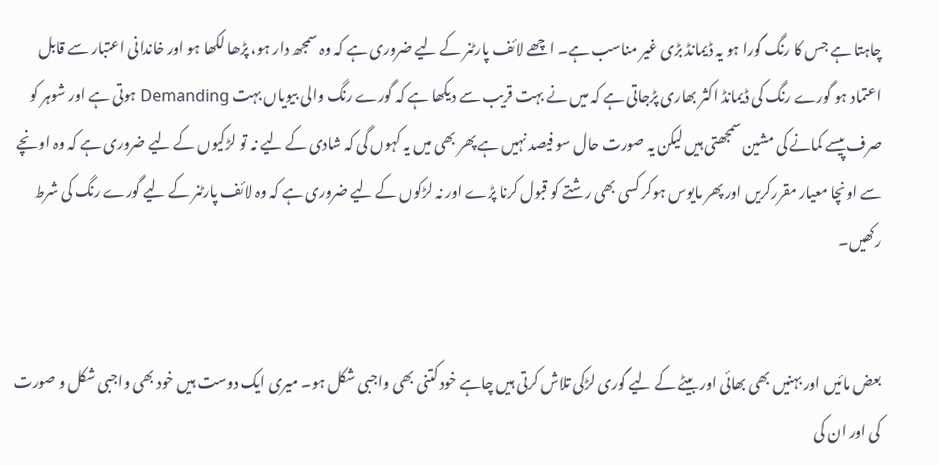چاہتا ہے جس کا رنگ گورا ہو یہ ڈیمانڈ بڑی غیر مناسب ہے۔ اچھے لائف پارٹنر کے لیے ضروری ہے کہ وہ سمجھ دار ہو، پڑھا لکھا ہو اور خاندانی اعتبار سے قابل اعتماد ہو گورے رنگ کی ڈیمانڈ اکثر بھاری پڑجاتی ہے کہ میں نے بہت قریب سے دیکھا ہے کہ گورے رنگ والی بیویاں بہت Demanding ہوتی ہے اور شوہر کو صرف پیسے کمانے کی مشین سمجھتی ہیں لیکن یہ صورت حال سو فیصد نہیں ہے پھر بھی میں یہ کہوں گی کہ شادی کے لیے نہ تو لڑکیوں کے لیے ضروری ہے کہ وہ اونچے سے اونچا معیار مقررکریں اور پھر مایوس ہوکر کسی بھی رشتے کو قبول کرنا پڑے اور نہ لڑکوں کے لیے ضروری ہے کہ وہ لائف پارٹنر کے لیے گورے رنگ کی شرط رکھیں۔


بعض مائیں اور بہنیں بھی بھائی اور بیٹے کے لیے گوری لڑکی تلاش کرتی ہیں چاہے خود کتنی بھی واجبی شکل ہو۔ میری ایک دوست ہیں خود بھی واجبی شکل و صورت کی اور ان کی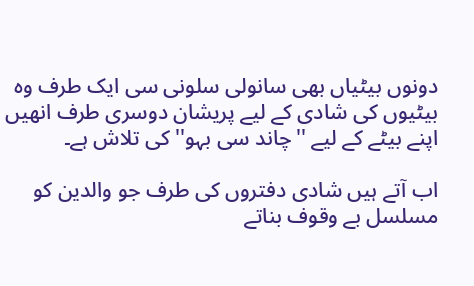دونوں بیٹیاں بھی سانولی سلونی سی ایک طرف وہ بیٹیوں کی شادی کے لیے پریشان دوسری طرف انھیں اپنے بیٹے کے لیے ''چاند سی بہو'' کی تلاش ہے۔

اب آتے ہیں شادی دفتروں کی طرف جو والدین کو مسلسل بے وقوف بناتے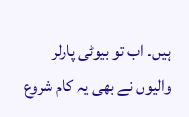ہیں۔ اب تو بیوٹی پارلر والیوں نے بھی یہ کام شروع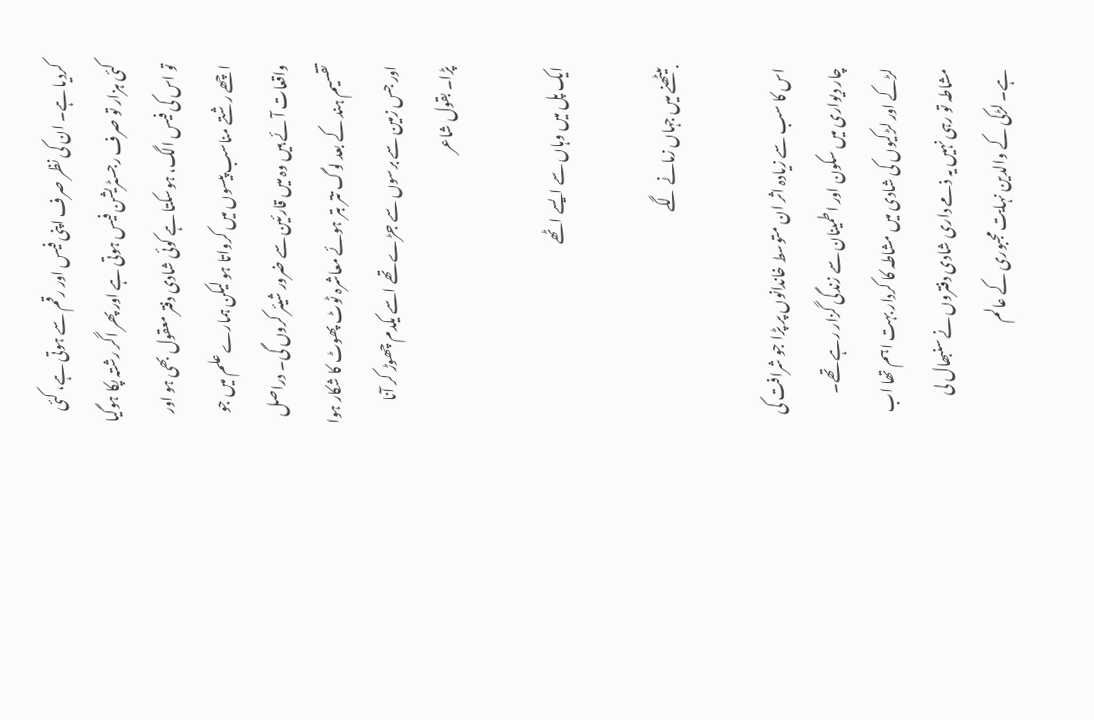کردیا ہے۔ ان کی نظر صرف اپنی فیس اور رقم سے ہوتی ہے، کئی کئی ہزار تو صرف رجسٹریشن فیس ہوتی ہے اور پھر اگر رشتہ پکا ہوگیا تو اس کی فیس الگ، ہوسکتا ہے کوئی شادی دفتر معقول بھی ہو اور اچھے رشتے مناسب پیسوں میں کرواتا ہو لیکن ہمارے علم میں جو واقعات آئے ہیں وہ میں قارئین سے ضرور شیئر کروں گی۔ دراصل تقسیم ہند کے بعد لوگ تتر بتر ہوئے معاشرہ ٹوٹ پھوٹ کا شکار ہوا اور جس زمین سے برسوں سے جڑے تھے اسے یکدم چھوڑ کر آنا پڑا۔ بقول شاعر

ایک پل میں وہاں سے ایسے اٹھے

بیٹھنے میں جہاں زمانے لگے

اس کا سب سے زیادہ اثر ان متوسط خاندانوں پر پڑا جو شرافت کی چار دیواری میں سکون اور اطمینان سے زندگی گزار رہے تھے۔ لڑکے اور لڑکیوں کی شادی میں مشاطہ کا کردار بہت اہم تھا اب مشاطہ تو رہی نہیں یہ ذمے داری شادی دفتروں نے سنبھال لی ہے۔ لڑکی کے والدین نہایت مجبوری کے عالم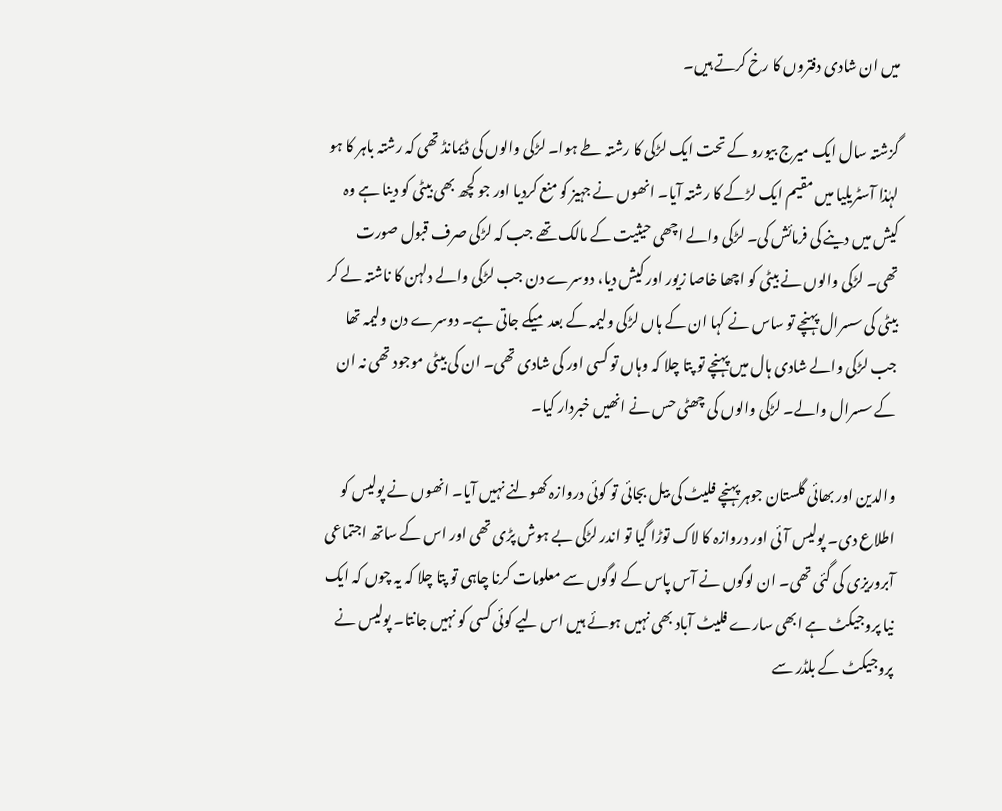میں ان شادی دفتروں کا رخ کرتے ہیں۔

گزشتہ سال ایک میرج بیورو کے تحت ایک لڑکی کا رشتہ طے ہوا۔ لڑکی والوں کی ڈیمانڈ تھی کہ رشتہ باہر کا ہو لہٰذا آسٹریلیا میں مقیم ایک لڑکے کا رشتہ آیا۔ انھوں نے جہیز کو منع کردیا اور جو کچھ بھی بیٹی کو دینا ہے وہ کیش میں دینے کی فرمائش کی۔ لڑکی والے اچھی حیثیت کے مالک تھے جب کہ لڑکی صرف قبول صورت تھی۔ لڑکی والوں نے بیٹی کو اچھا خاصا زیور اور کیش دیا، دوسرے دن جب لڑکی والے دلہن کا ناشتہ لے کر بیٹی کی سسرال پہنچے تو ساس نے کہا ان کے ہاں لڑکی ولیمہ کے بعد میکے جاتی ہے۔ دوسرے دن ولیمہ تھا جب لڑکی والے شادی ہال میں پہنچے تو پتا چلا کہ وہاں تو کسی اور کی شادی تھی۔ ان کی بیٹی موجود تھی نہ ان کے سسرال والے۔ لڑکی والوں کی چھٹی حس نے انھیں خبردار کیا۔

والدین اور بھائی گلستان جوہر پہنچے فلیٹ کی بیل بجائی تو کوئی دروازہ کھولنے نہیں آیا۔ انھوں نے پولیس کو اطلاع دی۔ پولیس آئی اور دروازہ کا لاک توڑا گیا تو اندر لڑکی بے ہوش پڑی تھی اور اس کے ساتھ اجتماعی آبروریزی کی گئی تھی۔ ان لوگوں نے آس پاس کے لوگوں سے معلومات کرنا چاہی تو پتا چلا کہ یہ چوں کہ ایک نیا پروجیکٹ ہے ابھی سارے فلیٹ آباد بھی نہیں ہوئے ہیں اس لیے کوئی کسی کو نہیں جانتا۔ پولیس نے پروجیکٹ کے بلڈر سے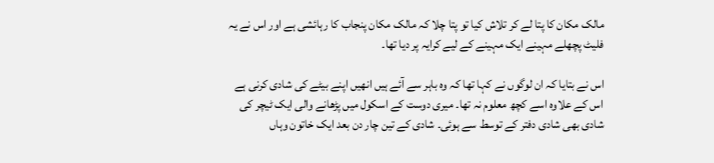مالک مکان کا پتا لے کر تلاش کیا تو پتا چلا کہ مالک مکان پنجاب کا رہائشی ہے اور اس نے یہ فلیٹ پچھلے مہینے ایک مہینے کے لیے کرایہ پر دیا تھا۔

اس نے بتایا کہ ان لوگوں نے کہا تھا کہ وہ باہر سے آئے ہیں انھیں اپنے بیٹے کی شادی کرنی ہے اس کے علاوہ اسے کچھ معلوم نہ تھا۔ میری دوست کے اسکول میں پڑھانے والی ایک ٹیچر کی شادی بھی شادی دفتر کے توسط سے ہوئی۔ شادی کے تین چار دن بعد ایک خاتون وہاں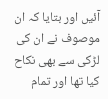آئیں اور بتایا کہ ان موصوف نے ان کی لڑکی سے بھی نکاح کیا تھا اور تمام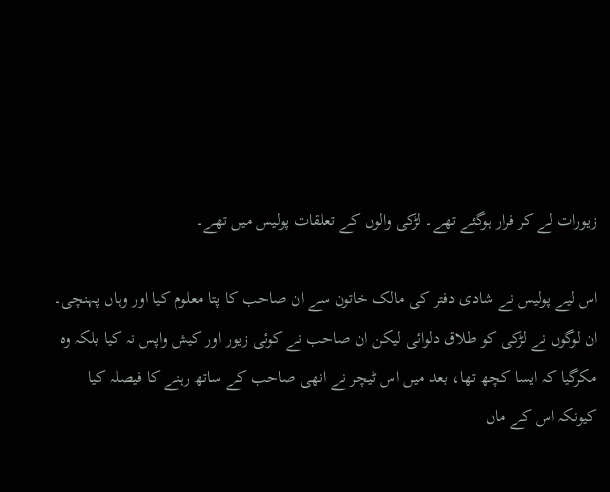زیورات لے کر فرار ہوگئے تھے۔ لڑکی والوں کے تعلقات پولیس میں تھے۔

اس لیے پولیس نے شادی دفتر کی مالک خاتون سے ان صاحب کا پتا معلوم کیا اور وہاں پہنچی۔ ان لوگوں نے لڑکی کو طلاق دلوائی لیکن ان صاحب نے کوئی زیور اور کیش واپس نہ کیا بلکہ وہ مکرگیا کہ ایسا کچھ تھا، بعد میں اس ٹیچر نے انھی صاحب کے ساتھ رہنے کا فیصلہ کیا کیونکہ اس کے ماں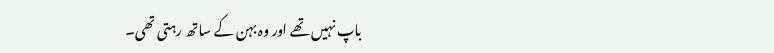باپ نہیں تھے اور وہ بہن کے ساتھ رہتی تھی۔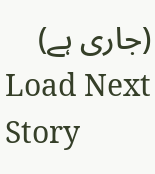(جاری ہے)
Load Next Story